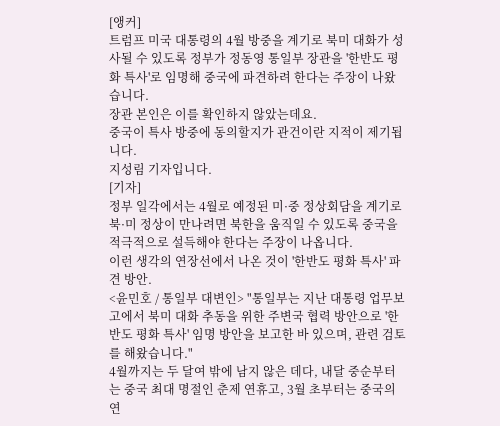[앵커]
트럼프 미국 대통령의 4월 방중을 계기로 북미 대화가 성사될 수 있도록 정부가 정동영 통일부 장관을 '한반도 평화 특사'로 임명해 중국에 파견하려 한다는 주장이 나왔습니다.
장관 본인은 이를 확인하지 않았는데요.
중국이 특사 방중에 동의할지가 관건이란 지적이 제기됩니다.
지성림 기자입니다.
[기자]
정부 일각에서는 4월로 예정된 미·중 정상회담을 계기로 북·미 정상이 만나려면 북한을 움직일 수 있도록 중국을 적극적으로 설득해야 한다는 주장이 나옵니다.
이런 생각의 연장선에서 나온 것이 '한반도 평화 특사' 파견 방안.
<윤민호 / 통일부 대변인> "통일부는 지난 대통령 업무보고에서 북미 대화 추동을 위한 주변국 협력 방안으로 '한반도 평화 특사' 임명 방안을 보고한 바 있으며, 관련 검토를 해왔습니다."
4월까지는 두 달여 밖에 남지 않은 데다, 내달 중순부터는 중국 최대 명절인 춘제 연휴고, 3월 초부터는 중국의 연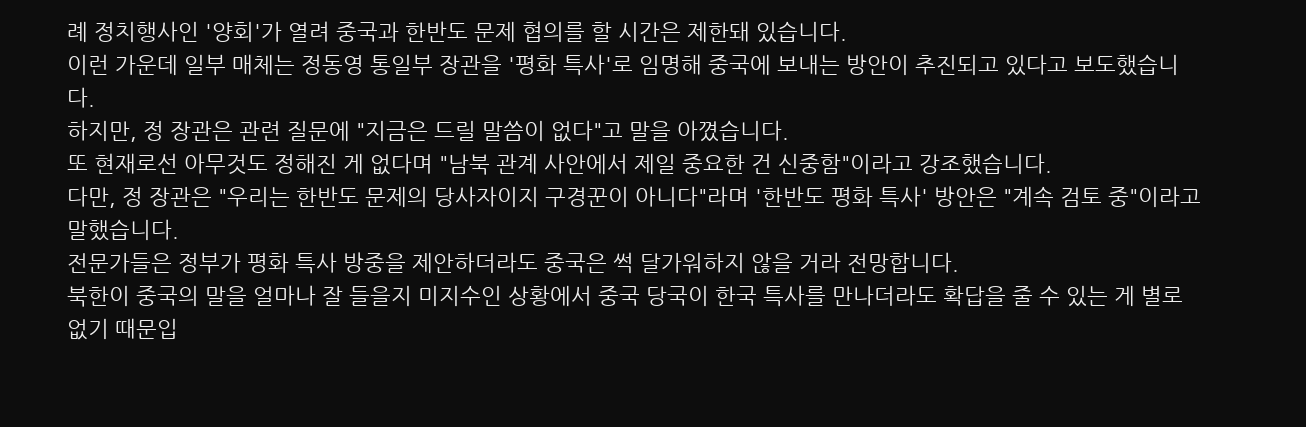례 정치행사인 '양회'가 열려 중국과 한반도 문제 협의를 할 시간은 제한돼 있습니다.
이런 가운데 일부 매체는 정동영 통일부 장관을 '평화 특사'로 임명해 중국에 보내는 방안이 추진되고 있다고 보도했습니다.
하지만, 정 장관은 관련 질문에 "지금은 드릴 말씀이 없다"고 말을 아꼈습니다.
또 현재로선 아무것도 정해진 게 없다며 "남북 관계 사안에서 제일 중요한 건 신중함"이라고 강조했습니다.
다만, 정 장관은 "우리는 한반도 문제의 당사자이지 구경꾼이 아니다"라며 '한반도 평화 특사' 방안은 "계속 검토 중"이라고 말했습니다.
전문가들은 정부가 평화 특사 방중을 제안하더라도 중국은 썩 달가워하지 않을 거라 전망합니다.
북한이 중국의 말을 얼마나 잘 들을지 미지수인 상황에서 중국 당국이 한국 특사를 만나더라도 확답을 줄 수 있는 게 별로 없기 때문입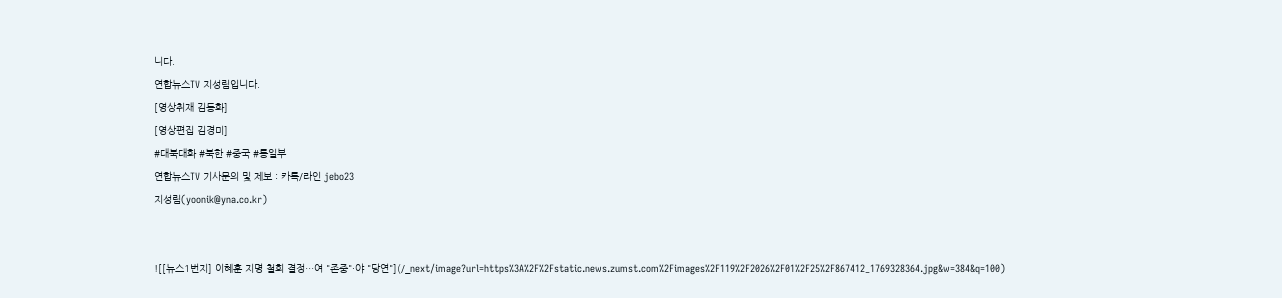니다.
연합뉴스TV 지성림입니다.
[영상취재 김동화]
[영상편집 김경미]
#대북대화 #북한 #중국 #통일부
연합뉴스TV 기사문의 및 제보 : 카톡/라인 jebo23
지성림(yoonik@yna.co.kr)


![[뉴스1번지] 이혜훈 지명 철회 결정…여 "존중"·야 "당연"](/_next/image?url=https%3A%2F%2Fstatic.news.zumst.com%2Fimages%2F119%2F2026%2F01%2F25%2F867412_1769328364.jpg&w=384&q=100)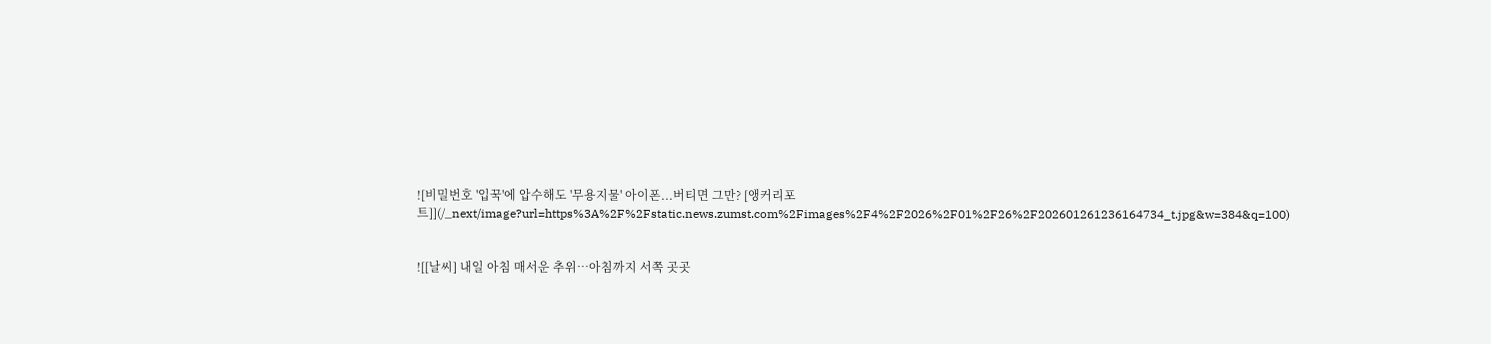![비밀번호 '입꾹'에 압수해도 '무용지물' 아이폰...버티면 그만? [앵커리포트]](/_next/image?url=https%3A%2F%2Fstatic.news.zumst.com%2Fimages%2F4%2F2026%2F01%2F26%2F202601261236164734_t.jpg&w=384&q=100)


![[날씨] 내일 아침 매서운 추위…아침까지 서쪽 곳곳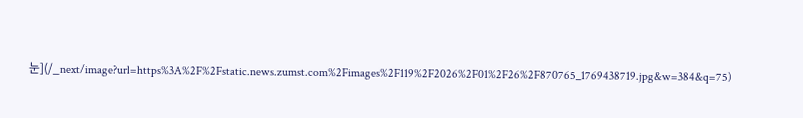눈](/_next/image?url=https%3A%2F%2Fstatic.news.zumst.com%2Fimages%2F119%2F2026%2F01%2F26%2F870765_1769438719.jpg&w=384&q=75)